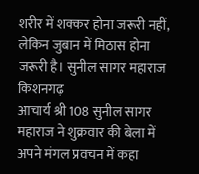शरीर में शक्कर होना जरूरी नहीं, लेकिन जुबान में मिठास होना जरूरी है। सुनील सागर महाराज
किशनगढ़
आचार्य श्री 108 सुनील सागर महाराज ने शुक्रवार की बेला में अपने मंगल प्रवचन में कहा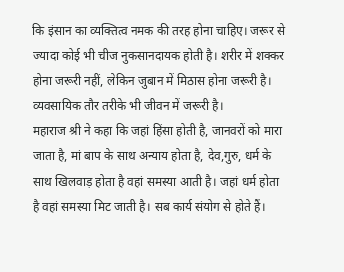कि इंसान का व्यक्तित्व नमक की तरह होना चाहिए। जरूर से ज्यादा कोई भी चीज नुकसानदायक होती है। शरीर में शक्कर होना जरूरी नहीं, लेकिन जुबान में मिठास होना जरूरी है। व्यवसायिक तौर तरीके भी जीवन में जरूरी है।
महाराज श्री ने कहा कि जहां हिंसा होती है, जानवरों को मारा जाता है, मां बाप के साथ अन्याय होता है, देव,गुरु, धर्म के साथ खिलवाड़ होता है वहां समस्या आती है। जहां धर्म होता है वहां समस्या मिट जाती है। सब कार्य संयोग से होते हैं।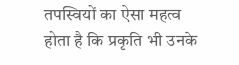तपस्वियों का ऐसा महत्व होता है कि प्रकृति भी उनके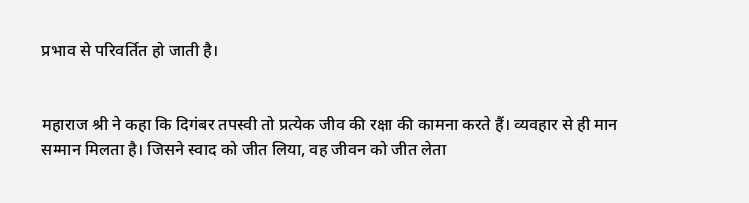प्रभाव से परिवर्तित हो जाती है।


महाराज श्री ने कहा कि दिगंबर तपस्वी तो प्रत्येक जीव की रक्षा की कामना करते हैं। व्यवहार से ही मान सम्मान मिलता है। जिसने स्वाद को जीत लिया, वह जीवन को जीत लेता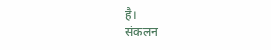है।
संकलन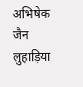अभिषेक जैन लुहाड़िया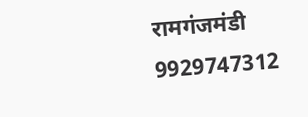रामगंजमंडी 9929747312